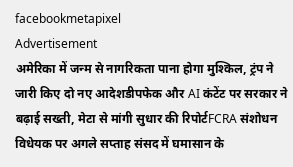facebookmetapixel
Advertisement
अमेरिका में जन्म से नागरिकता पाना होगा मुश्किल, ट्रंप ने जारी किए दो नए आदेशडीपफेक और AI कंटेंट पर सरकार ने बढ़ाई सख्ती, मेटा से मांगी सुधार की रिपोर्टFCRA संशोधन विधेयक पर अगले सप्ताह संसद में घमासान के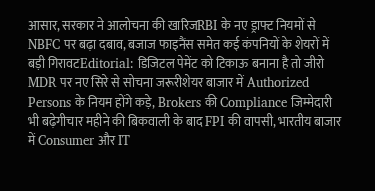आसार, सरकार ने आलोचना की खारिजRBI के नए ड्राफ्ट नियमों से NBFC पर बढ़ा दबाव, बजाज फाइनैंस समेत कई कंपनियों के शेयरों में बड़ी गिरावटEditorial: डिजिटल पेमेंट को टिकाऊ बनाना है तो जीरो MDR पर नए सिरे से सोचना जरूरीशेयर बाजार में Authorized Persons के नियम होंगे कड़े, Brokers की Compliance जिम्मेदारी भी बढ़ेगीचार महीने की बिकवाली के बाद FPI की वापसी, भारतीय बाजार में Consumer और IT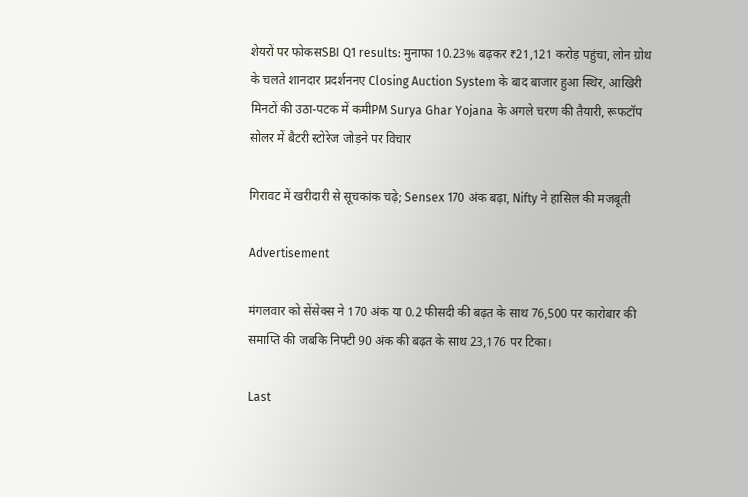शेयरों पर फोकसSBI Q1 results: मुनाफा 10.23% बढ़कर ₹21,121 करोड़ पहुंचा, लोन ग्रोथ के चलते शानदार प्रदर्शननए Closing Auction System के बाद बाजार हुआ स्थिर, आखिरी मिनटों की उठा-पटक में कमीPM Surya Ghar Yojana के अगले चरण की तैयारी, रूफटॉप सोलर में बैटरी स्टोरेज जोड़ने पर विचार

गिरावट में खरीदारी से सूचकांक चढ़े; Sensex 170 अंक बढ़ा, Nifty ने हासिल की मजबूती

Advertisement

मंगलवार को सेंसेक्स ने 170 अंक या 0.2 फीसदी की बढ़त के साथ 76,500 पर कारोबार की समाप्ति की जबकि निफ्टी 90 अंक की बढ़त के साथ 23,176 पर टिका।

Last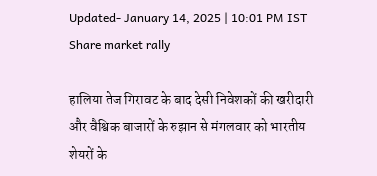Updated- January 14, 2025 | 10:01 PM IST
Share market rally

हालिया तेज गिरावट के बाद देसी निवेशकों की खरीदारी और वैश्विक बाजारों के रुझान से मंगलवार को भारतीय शेयरों के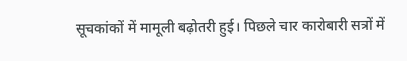सूचकांकों में मामूली बढ़ोतरी हुई। पिछले चार कारोबारी सत्रों में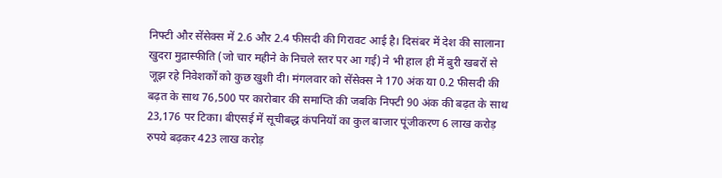निफ्टी और सेंसेक्स में 2.6 और 2.4 फीसदी की गिरावट आई है। दिसंबर में देश की सालाना खुदरा मुद्रास्फीति (जो चार महीने के निचले स्तर पर आ गई) ने भी हाल ही में बुरी खबरों से जूझ रहे निवेशकों को कुछ खुशी दी। मंगलवार को सेंसेक्स ने 170 अंक या 0.2 फीसदी की बढ़त के साथ 76,500 पर कारोबार की समाप्ति की जबकि निफ्टी 90 अंक की बढ़त के साथ 23,176 पर टिका। बीएसई में सूचीबद्ध कंपनियों का कुल बाजार पूंजीकरण 6 लाख करोड़ रुपये बढ़कर 423 लाख करोड़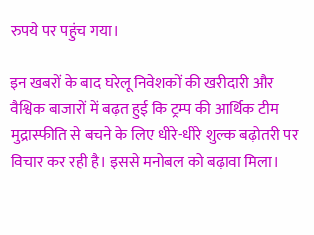रुपये पर पहुंच गया।

इन खबरों के बाद घरेलू निवेशकों की खरीदारी और वैश्विक बाजारों में बढ़त हुई कि ट्रम्प की आर्थिक टीम मुद्रास्फीति से बचने के लिए धीरे-धीरे शुल्क बढ़ोतरी पर विचार कर रही है। इससे मनोबल को बढ़ावा मिला।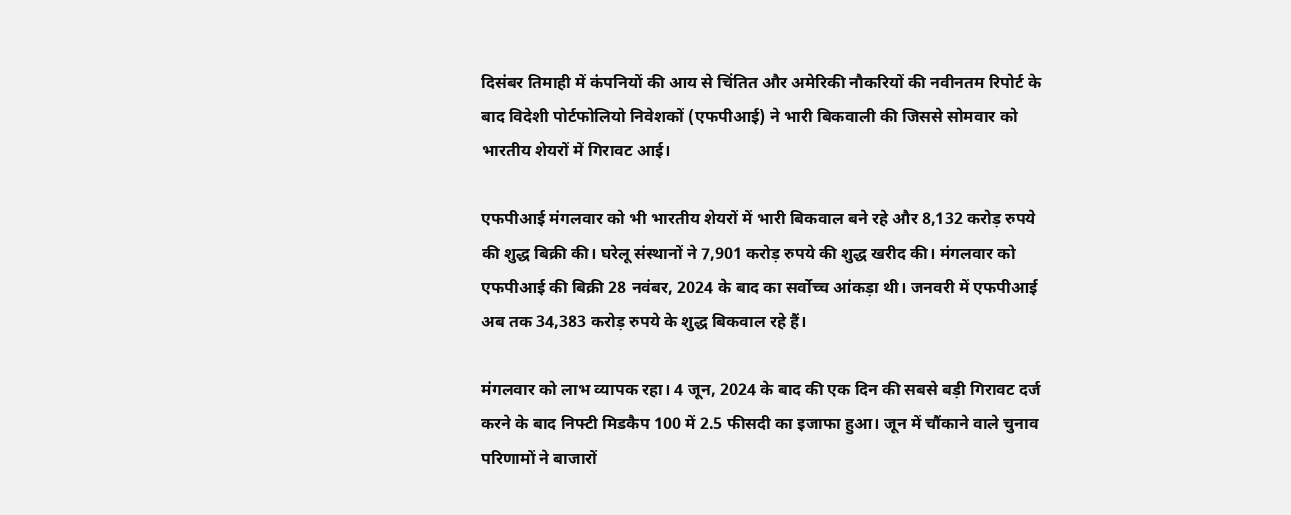दिसंबर तिमाही में कंपनियों की आय से चिंतित और अमेरिकी नौकरियों की नवीनतम रिपोर्ट के बाद विदेशी पोर्टफोलियो निवेशकों (एफपीआई) ने भारी बिकवाली की जिससे सोमवार को भारतीय शेयरों में गिरावट आई।

एफपीआई मंगलवार को भी भारतीय शेयरों में भारी बिकवाल बने रहे और 8,132 करोड़ रुपये की शुद्ध बिक्री की। घरेलू संस्थानों ने 7,901 करोड़ रुपये की शुद्ध खरीद की। मंगलवार को एफपीआई की बिक्री 28 नवंबर, 2024 के बाद का सर्वोच्च आंकड़ा थी। जनवरी में एफपीआई अब तक 34,383 करोड़ रुपये के शुद्ध बिकवाल रहे हैं।

मंगलवार को लाभ व्यापक रहा। 4 जून, 2024 के बाद की एक दिन की सबसे बड़ी गिरावट दर्ज करने के बाद निफ्टी मिडकैप 100 में 2.5 फीसदी का इजाफा हुआ। जून में चौंकाने वाले चुनाव परिणामों ने बाजारों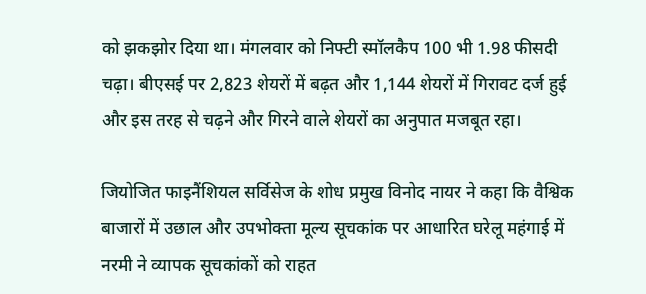को झकझोर दिया था। मंगलवार को निफ्टी स्मॉलकैप 100 भी 1.98 फीसदी चढ़ा। बीएसई पर 2,823 शेयरों में बढ़त और 1,144 शेयरों में गिरावट दर्ज हुई और इस तरह से चढ़ने और गिरने वाले शेयरों का अनुपात मजबूत रहा।

जियोजित फाइनैंशियल सर्विसेज के शोध प्रमुख विनोद नायर ने कहा कि वैश्विक बाजारों में उछाल और उपभोक्ता मूल्य सूचकांक पर आधारित घरेलू महंगाई में नरमी ने व्यापक सूचकांकों को राहत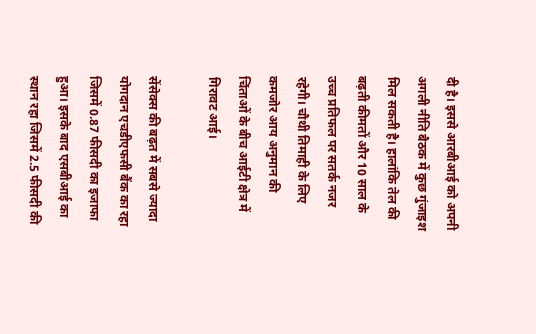दी है। इससे आरबीआई को अपनी अगली नीति बैठक में कुछ गुंजाइश मिल सकती है। हालांकि तेल की बढ़ती कीमतों और 10 साल के उच्च प्रतिफल पर सतर्क नजर रहेगी। चौथी तिमाही के लिए कमजोर आय अनुमान की चिंताओं के बीच आईटी क्षेत्र में गिरावट आई।

सेंसेक्स की बढ़त में सबसे ज्यादा योगदान एचडीएफसी बैंक का रहा जिसमें 0.87 फीसदी का इजाफा हुआ। इसके बाद एसबीआई का स्थान रहा जिसमें 2.5 फीसदी की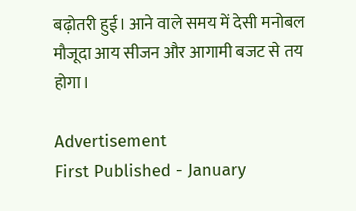बढ़ोतरी हुई। आने वाले समय में देसी मनोबल मौजूदा आय सीजन और आगामी बजट से तय होगा।

Advertisement
First Published - January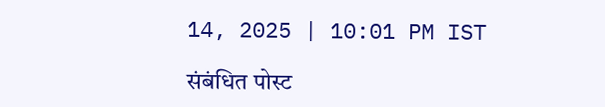14, 2025 | 10:01 PM IST

संबंधित पोस्ट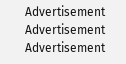Advertisement
Advertisement
Advertisement